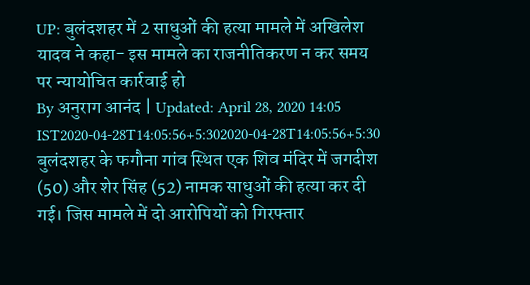UP: बुलंदशहर में 2 साधुओं की हत्या मामले में अखिलेश यादव ने कहा- इस मामले का राजनीतिकरण न कर समय पर न्यायोचित कार्रवाई हो
By अनुराग आनंद | Updated: April 28, 2020 14:05 IST2020-04-28T14:05:56+5:302020-04-28T14:05:56+5:30
बुलंदशहर के फगौना गांव स्थित एक शिव मंदिर में जगदीश (50) और शेर सिंह (52) नामक साधुओं की हत्या कर दी गई। जिस मामले में दो आरोपियों को गिरफ्तार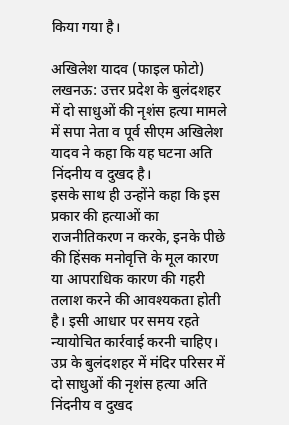किया गया है।

अखिलेश यादव (फाइल फोटो)
लखनऊ: उत्तर प्रदेश के बुलंदशहर में दो साधुओं की नृशंस हत्या मामले में सपा नेता व पूर्व सीएम अखिलेश यादव ने कहा कि यह घटना अति निंदनीय व दुखद है।
इसके साथ ही उन्होंने कहा कि इस प्रकार की हत्याओं का राजनीतिकरण न करके, इनके पीछे की हिंसक मनोवृत्ति के मूल कारण या आपराधिक कारण की गहरी तलाश करने की आवश्यकता होती है। इसी आधार पर समय रहते न्यायोचित कार्रवाई करनी चाहिए।
उप्र के बुलंदशहर में मंदिर परिसर में दो साधुओं की नृशंस हत्या अति निंदनीय व दुखद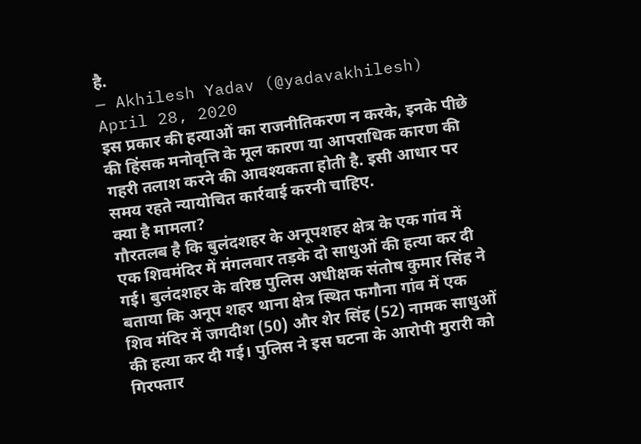है.
— Akhilesh Yadav (@yadavakhilesh) April 28, 2020
इस प्रकार की हत्याओं का राजनीतिकरण न करके, इनके पीछे की हिंसक मनोवृत्ति के मूल कारण या आपराधिक कारण की गहरी तलाश करने की आवश्यकता होती है. इसी आधार पर समय रहते न्यायोचित कार्रवाई करनी चाहिए.
क्या है मामला?
गौरतलब है कि बुलंदशहर के अनूपशहर क्षेत्र के एक गांव में एक शिवमंदिर में मंगलवार तड़के दो साधुओं की हत्या कर दी गई। बुलंदशहर के वरिष्ठ पुलिस अधीक्षक संतोष कुमार सिंह ने बताया कि अनूप शहर थाना क्षेत्र स्थित फगौना गांव में एक शिव मंदिर में जगदीश (50) और शेर सिंह (52) नामक साधुओं की हत्या कर दी गई। पुलिस ने इस घटना के आरोपी मुरारी को गिरफ्तार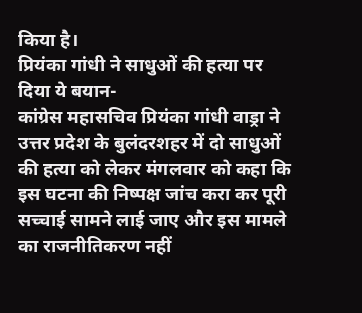किया है।
प्रियंका गांधी ने साधुओं की हत्या पर दिया ये बयान-
कांग्रेस महासचिव प्रियंका गांधी वाड्रा ने उत्तर प्रदेश के बुलंदरशहर में दो साधुओं की हत्या को लेकर मंगलवार को कहा कि इस घटना की निष्पक्ष जांच करा कर पूरी सच्चाई सामने लाई जाए और इस मामले का राजनीतिकरण नहीं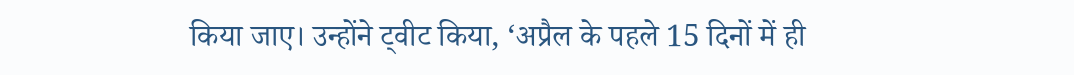किया जाए। उन्होंने ट्वीट किया, ‘अप्रैल के पहले 15 दिनों में ही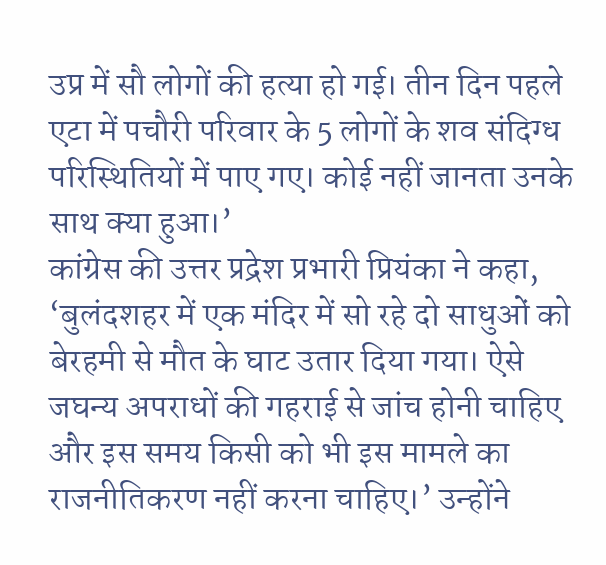उप्र में सौ लोगों की हत्या हो गई। तीन दिन पहले एटा में पचौरी परिवार के 5 लोगों के शव संदिग्ध परिस्थितियों में पाए गए। कोई नहीं जानता उनके साथ क्या हुआ।’
कांग्रेस की उत्तर प्रद्रेश प्रभारी प्रियंका ने कहा, ‘बुलंदशहर में एक मंदिर में सो रहे दो साधुओं को बेरहमी से मौत के घाट उतार दिया गया। ऐसे जघन्य अपराधों की गहराई से जांच होनी चाहिए और इस समय किसी को भी इस मामले का राजनीतिकरण नहीं करना चाहिए।’ उन्होंने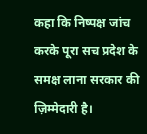कहा कि निष्पक्ष जांच करके पूरा सच प्रदेश के समक्ष लाना सरकार की ज़िम्मेदारी है।